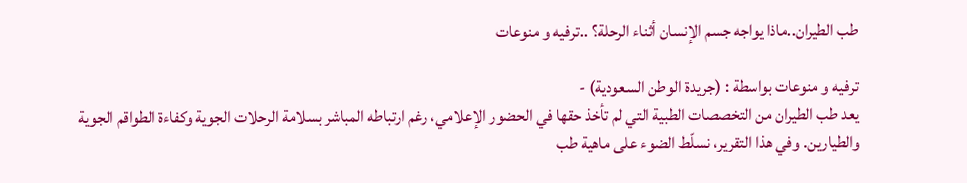طب الطيران..ماذا يواجه جسم الإنسان أثناء الرحلة؟ ..ترفيه و منوعات

ترفيه و منوعات بواسطة : (جريدة الوطن السعودية) -
يعد طب الطيران من التخصصات الطبية التي لم تأخذ حقها في الحضور الإعلامي، رغم ارتباطه المباشر بسلامة الرحلات الجوية وكفاءة الطواقم الجوية والطيارين. وفي هذا التقرير، نسلّط الضوء على ماهية طب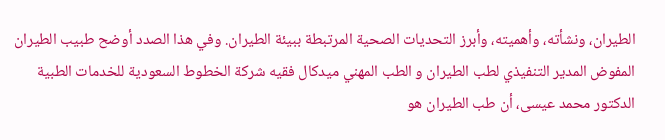الطيران، ونشأته، وأهميته، وأبرز التحديات الصحية المرتبطة ببيئة الطيران. وفي هذا الصدد أوضح طبيب الطيران المفوض المدير التنفيذي لطب الطيران و الطب المهني ميدكال فقيه شركة الخطوط السعودية للخدمات الطبية الدكتور محمد عيسى، أن طب الطيران هو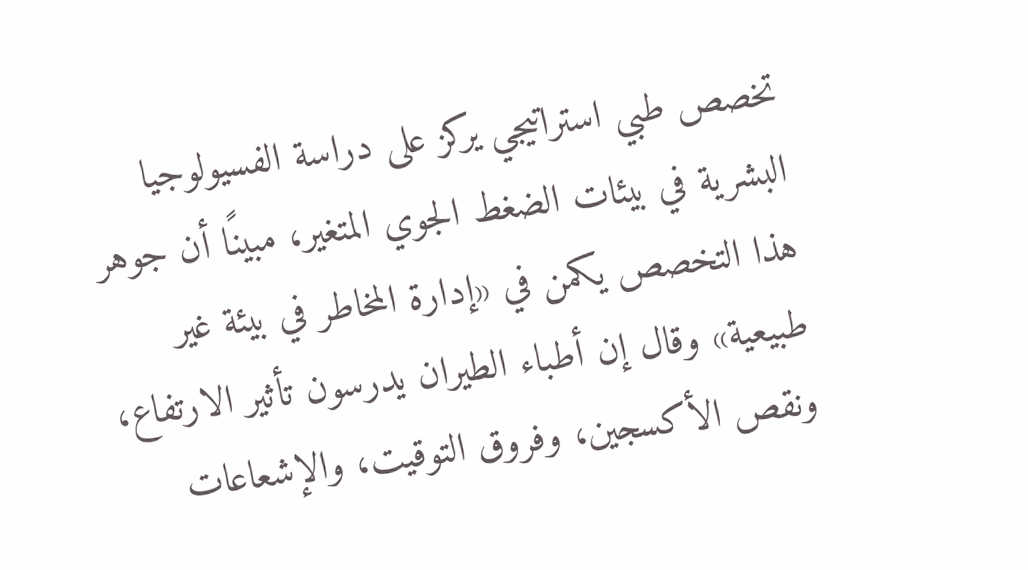تخصص طبي استراتيجي يركز على دراسة الفسيولوجيا البشرية في بيئات الضغط الجوي المتغير، مبينًا أن جوهر هذا التخصص يكمن في «إدارة المخاطر في بيئة غير طبيعية» وقال إن أطباء الطيران يدرسون تأثير الارتفاع، ونقص الأكسجين، وفروق التوقيت، والإشعاعات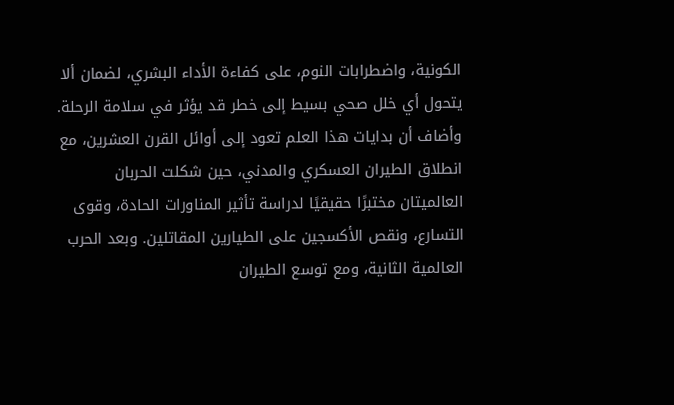الكونية، واضطرابات النوم، على كفاءة الأداء البشري، لضمان ألا يتحول أي خلل صحي بسيط إلى خطر قد يؤثر في سلامة الرحلة. وأضاف أن بدايات هذا العلم تعود إلى أوائل القرن العشرين، مع انطلاق الطيران العسكري والمدني، حين شكلت الحربان العالميتان مختبرًا حقيقيًا لدراسة تأثير المناورات الحادة، وقوى التسارع، ونقص الأكسجين على الطيارين المقاتلين. وبعد الحرب العالمية الثانية، ومع توسع الطيران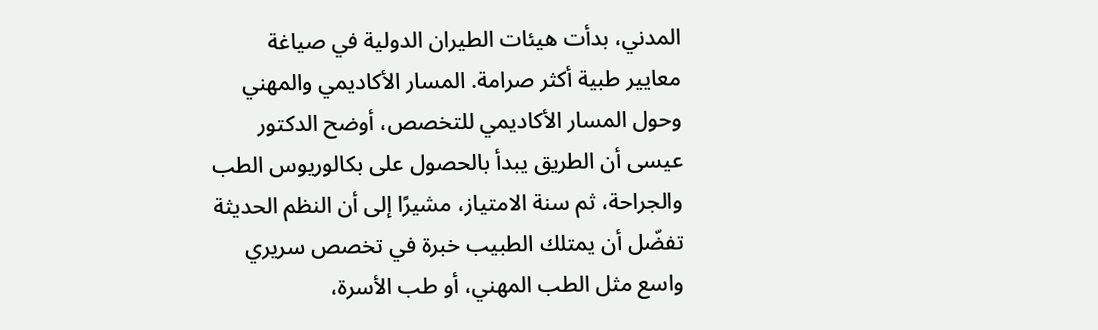المدني، بدأت هيئات الطيران الدولية في صياغة معايير طبية أكثر صرامة. المسار الأكاديمي والمهني وحول المسار الأكاديمي للتخصص، أوضح الدكتور عيسى أن الطريق يبدأ بالحصول على بكالوريوس الطب والجراحة، ثم سنة الامتياز، مشيرًا إلى أن النظم الحديثة تفضّل أن يمتلك الطبيب خبرة في تخصص سريري واسع مثل الطب المهني، أو طب الأسرة،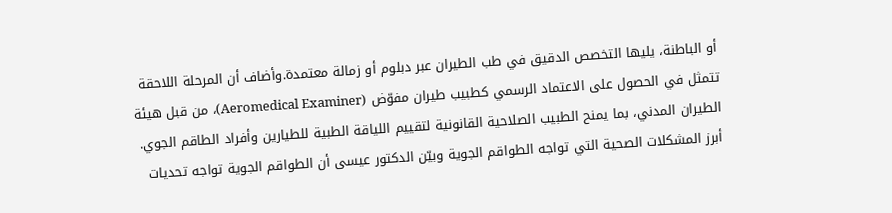أو الباطنة، يليها التخصص الدقيق في طب الطيران عبر دبلوم أو زمالة معتمدة.وأضاف أن المرحلة اللاحقة تتمثل في الحصول على الاعتماد الرسمي كطبيب طيران مفوّض (Aeromedical Examiner)، من قبل هيئة الطيران المدني، بما يمنح الطبيب الصلاحية القانونية لتقييم اللياقة الطبية للطيارين وأفراد الطاقم الجوي. أبرز المشكلات الصحية التي تواجه الطواقم الجوية وبيّن الدكتور عيسى أن الطواقم الجوية تواجه تحديات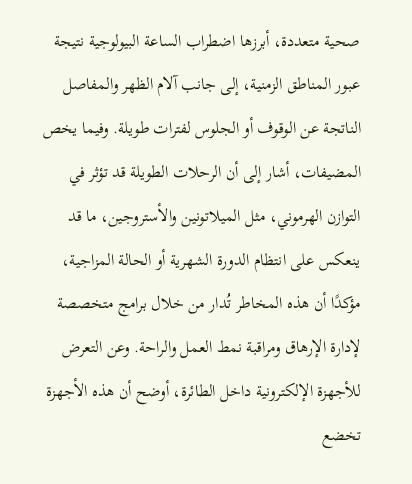صحية متعددة، أبرزها اضطراب الساعة البيولوجية نتيجة عبور المناطق الزمنية، إلى جانب آلام الظهر والمفاصل الناتجة عن الوقوف أو الجلوس لفترات طويلة. وفيما يخص المضيفات، أشار إلى أن الرحلات الطويلة قد تؤثر في التوازن الهرموني، مثل الميلاتونين والأستروجين، ما قد ينعكس على انتظام الدورة الشهرية أو الحالة المزاجية، مؤكدًا أن هذه المخاطر تُدار من خلال برامج متخصصة لإدارة الإرهاق ومراقبة نمط العمل والراحة. وعن التعرض للأجهزة الإلكترونية داخل الطائرة، أوضح أن هذه الأجهزة تخضع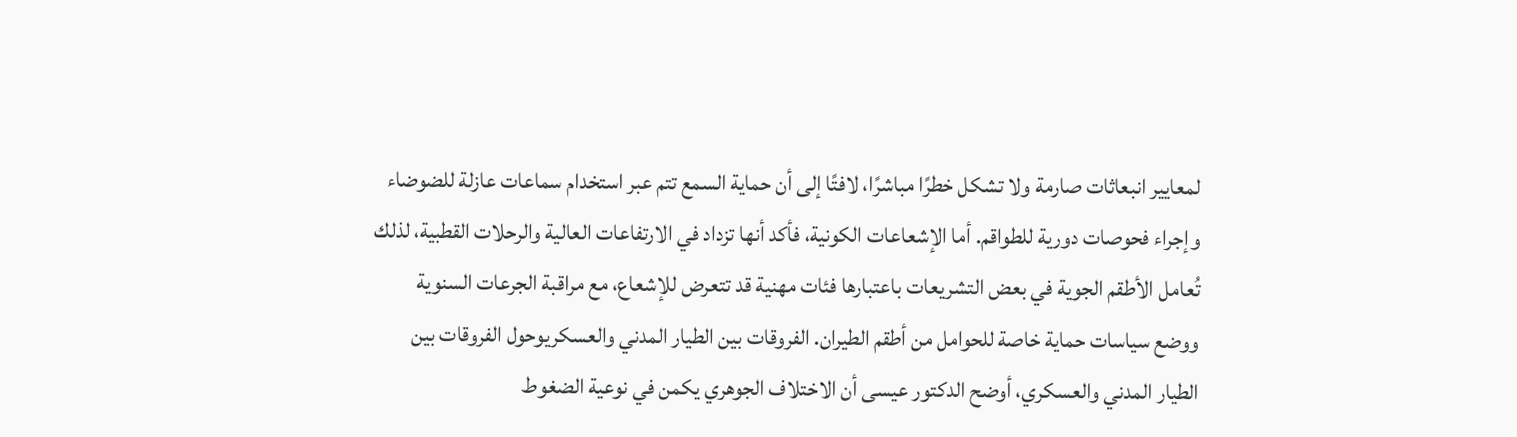لمعايير انبعاثات صارمة ولا تشكل خطرًا مباشرًا، لافتًا إلى أن حماية السمع تتم عبر استخدام سماعات عازلة للضوضاء وإجراء فحوصات دورية للطواقم. أما الإشعاعات الكونية، فأكد أنها تزداد في الارتفاعات العالية والرحلات القطبية، لذلك تُعامل الأطقم الجوية في بعض التشريعات باعتبارها فئات مهنية قد تتعرض للإشعاع، مع مراقبة الجرعات السنوية ووضع سياسات حماية خاصة للحوامل من أطقم الطيران. الفروقات بين الطيار المدني والعسكريوحول الفروقات بين الطيار المدني والعسكري، أوضح الدكتور عيسى أن الاختلاف الجوهري يكمن في نوعية الضغوط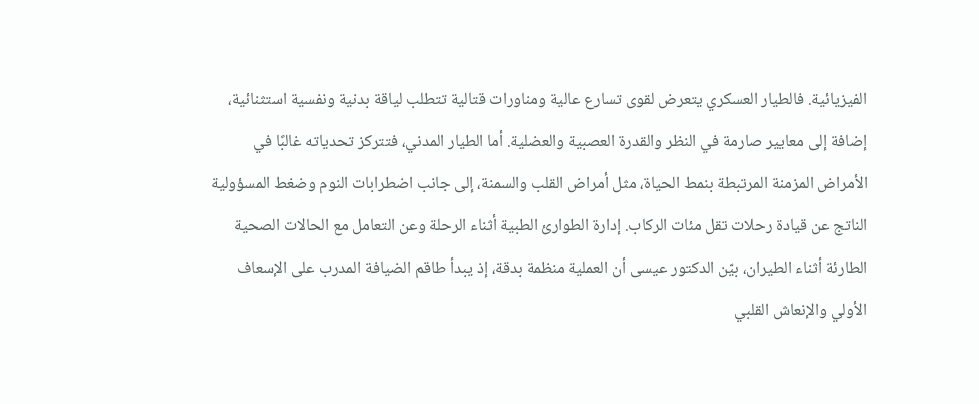الفيزيائية. فالطيار العسكري يتعرض لقوى تسارع عالية ومناورات قتالية تتطلب لياقة بدنية ونفسية استثنائية، إضافة إلى معايير صارمة في النظر والقدرة العصبية والعضلية. أما الطيار المدني، فتتركز تحدياته غالبًا في الأمراض المزمنة المرتبطة بنمط الحياة، مثل أمراض القلب والسمنة، إلى جانب اضطرابات النوم وضغط المسؤولية الناتج عن قيادة رحلات تقل مئات الركاب. إدارة الطوارئ الطبية أثناء الرحلة وعن التعامل مع الحالات الصحية الطارئة أثناء الطيران، بيّن الدكتور عيسى أن العملية منظمة بدقة، إذ يبدأ طاقم الضيافة المدرب على الإسعاف الأولي والإنعاش القلبي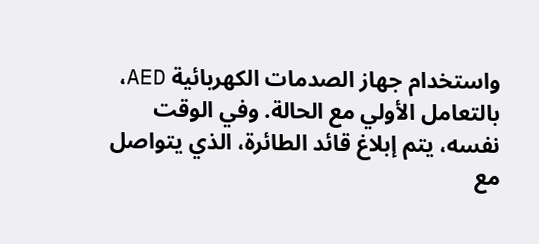واستخدام جهاز الصدمات الكهربائية AED، بالتعامل الأولي مع الحالة. وفي الوقت نفسه، يتم إبلاغ قائد الطائرة، الذي يتواصل مع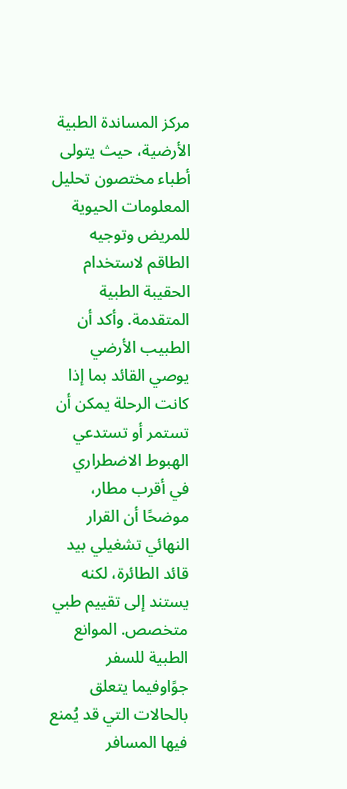مركز المساندة الطبية الأرضية، حيث يتولى أطباء مختصون تحليل المعلومات الحيوية للمريض وتوجيه الطاقم لاستخدام الحقيبة الطبية المتقدمة. وأكد أن الطبيب الأرضي يوصي القائد بما إذا كانت الرحلة يمكن أن تستمر أو تستدعي الهبوط الاضطراري في أقرب مطار، موضحًا أن القرار النهائي تشغيلي بيد قائد الطائرة، لكنه يستند إلى تقييم طبي متخصص. الموانع الطبية للسفر جوًاوفيما يتعلق بالحالات التي قد يُمنع فيها المسافر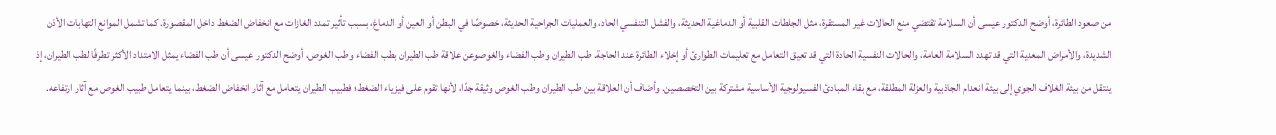من صعود الطائرة، أوضح الدكتور عيسى أن السلامة تقتضي منع الحالات غير المستقرة، مثل الجلطات القلبية أو الدماغية الحديثة، والفشل التنفسي الحاد، والعمليات الجراحية الحديثة، خصوصًا في البطن أو العين أو الدماغ، بسبب تأثير تمدد الغازات مع انخفاض الضغط داخل المقصورة. كما تشمل الموانع التهابات الأذن الشديدة، والأمراض المعدية التي قد تهدد السلامة العامة، والحالات النفسية الحادة التي قد تعيق التعامل مع تعليمات الطوارئ أو إخلاء الطائرة عند الحاجة. طب الطيران وطب الفضاء والغوصوعن علاقة طب الطيران بطب الفضاء وطب الغوص، أوضح الدكتور عيسى أن طب الفضاء يمثل الامتداد الأكثر تطرفًا لطب الطيران، إذ ينتقل من بيئة الغلاف الجوي إلى بيئة انعدام الجاذبية والعزلة المطلقة، مع بقاء المبادئ الفسيولوجية الأساسية مشتركة بين التخصصين. وأضاف أن العلاقة بين طب الطيران وطب الغوص وثيقة جدًا، لأنها تقوم على فيزياء الضغط؛ فطبيب الطيران يتعامل مع آثار انخفاض الضغط، بينما يتعامل طبيب الغوص مع آثار ارتفاعه.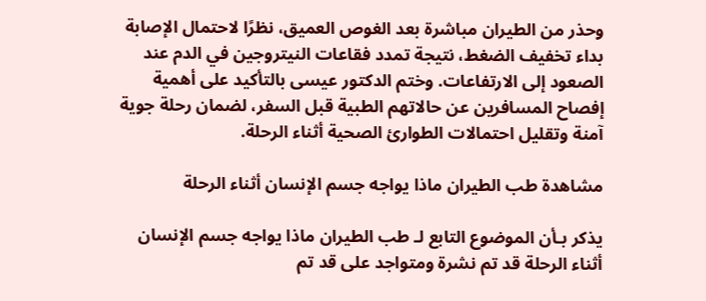وحذر من الطيران مباشرة بعد الغوص العميق، نظرًا لاحتمال الإصابة بداء تخفيف الضغط، نتيجة تمدد فقاعات النيتروجين في الدم عند الصعود إلى الارتفاعات. وختم الدكتور عيسى بالتأكيد على أهمية إفصاح المسافرين عن حالاتهم الطبية قبل السفر، لضمان رحلة جوية آمنة وتقليل احتمالات الطوارئ الصحية أثناء الرحلة.

مشاهدة طب الطيران ماذا يواجه جسم الإنسان أثناء الرحلة

يذكر بـأن الموضوع التابع لـ طب الطيران ماذا يواجه جسم الإنسان أثناء الرحلة قد تم نشرة ومتواجد على قد تم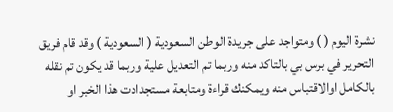نشرة اليوم ( ) ومتواجد على جريدة الوطن السعودية ( السعودية ) وقد قام فريق التحرير في برس بي بالتاكد منه وربما تم التعديل علية وربما قد يكون تم نقله بالكامل اوالاقتباس منه ويمكنك قراءة ومتابعة مستجدادت هذا الخبر او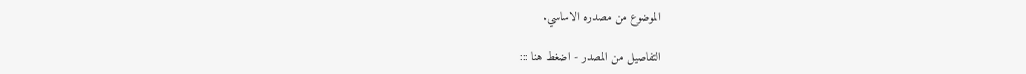الموضوع من مصدره الاساسي.

التفاصيل من المصدر - اضغط هنا :::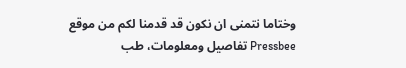وختاما نتمنى ان نكون قد قدمنا لكم من موقع Pressbee تفاصيل ومعلومات، طب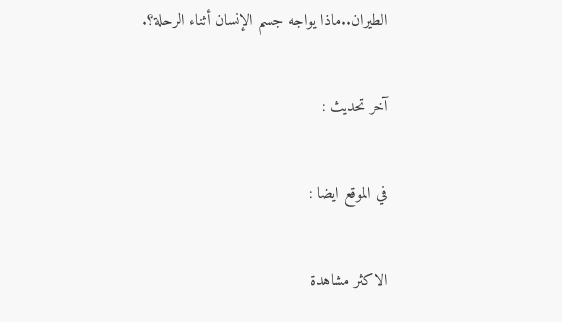الطيران..ماذا يواجه جسم الإنسان أثناء الرحلة؟.

آخر تحديث :

في الموقع ايضا :

الاكثر مشاهدة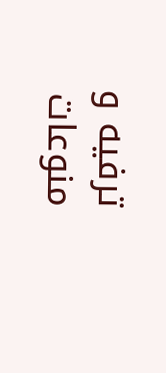ترفيه و منوعات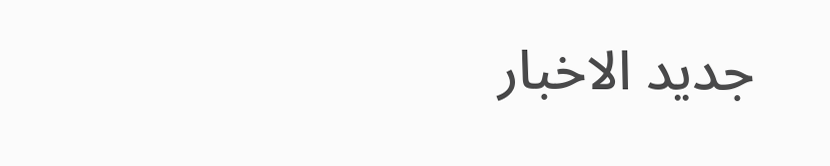جديد الاخبار